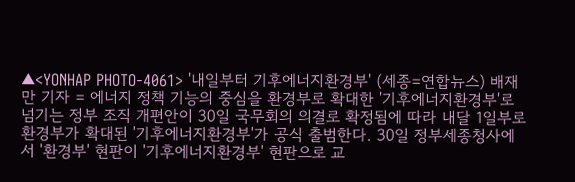▲<YONHAP PHOTO-4061> '내일부터 기후에너지환경부' (세종=연합뉴스) 배재만 기자 = 에너지 정책 기능의 중심을 환경부로 확대한 '기후에너지환경부'로 넘기는 정부 조직 개편안이 30일 국무회의 의결로 확정됨에 따라 내달 1일부로 환경부가 확대된 '기후에너지환경부'가 공식 출범한다. 30일 정부세종청사에서 '환경부' 현판이 '기후에너지환경부' 현판으로 교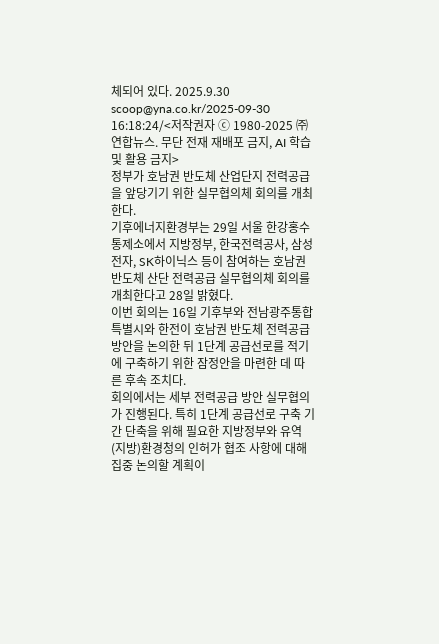체되어 있다. 2025.9.30 scoop@yna.co.kr/2025-09-30 16:18:24/<저작권자 ⓒ 1980-2025 ㈜연합뉴스. 무단 전재 재배포 금지, AI 학습 및 활용 금지>
정부가 호남권 반도체 산업단지 전력공급을 앞당기기 위한 실무협의체 회의를 개최한다.
기후에너지환경부는 29일 서울 한강홍수통제소에서 지방정부, 한국전력공사, 삼성전자, SK하이닉스 등이 참여하는 호남권 반도체 산단 전력공급 실무협의체 회의를 개최한다고 28일 밝혔다.
이번 회의는 16일 기후부와 전남광주통합특별시와 한전이 호남권 반도체 전력공급 방안을 논의한 뒤 1단계 공급선로를 적기에 구축하기 위한 잠정안을 마련한 데 따른 후속 조치다.
회의에서는 세부 전력공급 방안 실무협의가 진행된다. 특히 1단계 공급선로 구축 기간 단축을 위해 필요한 지방정부와 유역(지방)환경청의 인허가 협조 사항에 대해 집중 논의할 계획이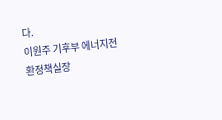다.
이원주 기후부 에너지전환정책실장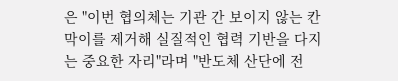은 "이번 협의체는 기관 간 보이지 않는 칸막이를 제거해 실질적인 협력 기반을 다지는 중요한 자리"라며 "반도체 산단에 전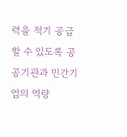력을 적기 공급할 수 있도록 공공기관과 민간기업의 역량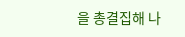을 총결집해 나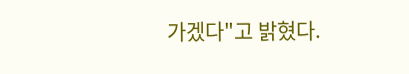가겠다"고 밝혔다.